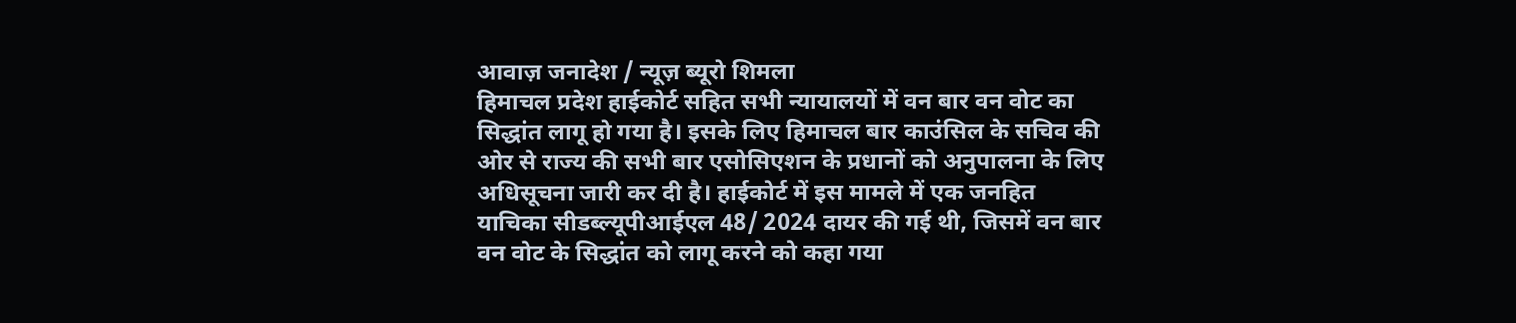आवाज़ जनादेश / न्यूज़ ब्यूरो शिमला
हिमाचल प्रदेश हाईकोर्ट सहित सभी न्यायालयों में वन बार वन वोट का सिद्धांत लागू हो गया है। इसके लिए हिमाचल बार काउंसिल के सचिव की ओर से राज्य की सभी बार एसोसिएशन के प्रधानों को अनुपालना के लिए अधिसूचना जारी कर दी है। हाईकोर्ट में इस मामले में एक जनहित याचिका सीडब्ल्यूपीआईएल 48/ 2024 दायर की गई थी, जिसमें वन बार वन वोट के सिद्धांत को लागू करने को कहा गया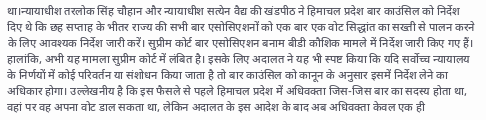था।न्यायाधीश तरलोक सिंह चौहान और न्यायाधीश सत्येन वैद्य की खंडपीठ ने हिमाचल प्रदेश बार काउंसिल को निर्देश दिए थे कि छह सप्ताह के भीतर राज्य की सभी बार एसोसिएशनों को एक बार एक वोट सिद्धांत का सख्ती से पालन करने के लिए आवश्यक निर्देश जारी करें। सुप्रीम कोर्ट बार एसोसिएशन बनाम बीडी कौशिक मामले में निर्देश जारी किए गए हैं।
हालांकि, अभी यह मामला सुप्रीम कोर्ट में लंबित है। इसके लिए अदालत ने यह भी स्पष्ट किया कि यदि सर्वोच्च न्यायालय के निर्णयों में कोई परिवर्तन या संशोधन किया जाता है तो बार काउंसिल को कानून के अनुसार इसमें निर्देश लेने का अधिकार होगा। उल्लेखनीय है कि इस फैसले से पहले हिमाचल प्रदेश में अधिवक्ता जिस-जिस बार का सदस्य होता था, वहां पर वह अपना वोट डाल सकता था, लेकिन अदालत के इस आदेश के बाद अब अधिवक्ता केवल एक ही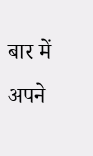बार में अपने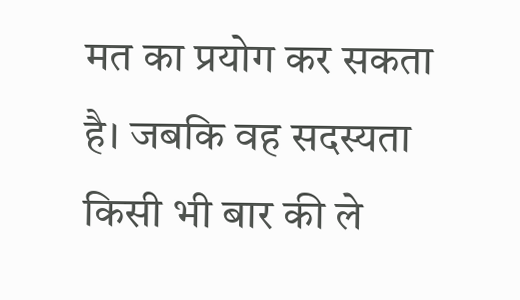मत का प्रयोग कर सकता है। जबकि वह सदस्यता किसी भी बार की ले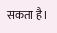सकता है।